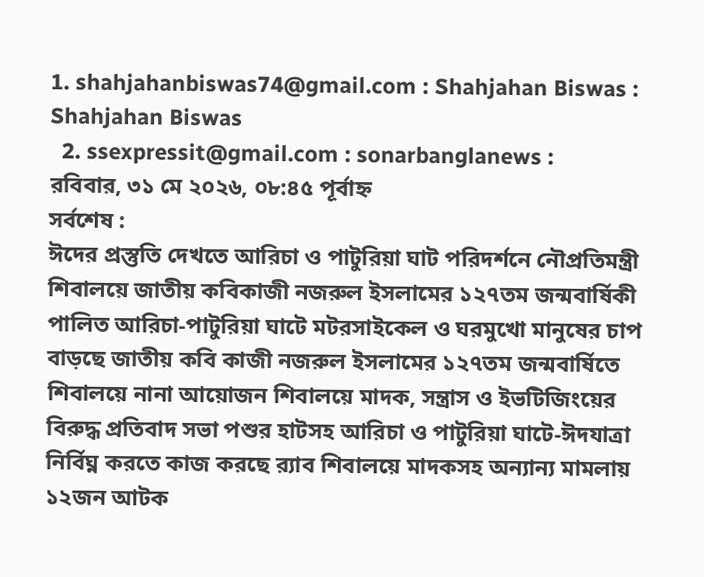1. shahjahanbiswas74@gmail.com : Shahjahan Biswas : Shahjahan Biswas
  2. ssexpressit@gmail.com : sonarbanglanews :
রবিবার, ৩১ মে ২০২৬, ০৮:৪৫ পূর্বাহ্ন
সর্বশেষ :
ঈদের প্রস্তুতি দেখতে আরিচা ও পাটুরিয়া ঘাট পরিদর্শনে নৌপ্রতিমন্ত্রী শিবালয়ে জাতীয় কবিকাজী নজরুল ইসলামের ১২৭তম জন্মবার্ষিকী পালিত আরিচা-পাটুরিয়া ঘাটে মটরসাইকেল ও ঘরমুখো মানুষের চাপ বাড়ছে জাতীয় কবি কাজী নজরুল ইসলামের ১২৭তম জন্মবার্ষিতে শিবালয়ে নানা আয়োজন শিবালয়ে মাদক, সন্ত্রাস ও ইভটিজিংয়ের বিরুদ্ধ প্রতিবাদ সভা পশুর হাটসহ আরিচা ও পাটুরিয়া ঘাটে-ঈদযাত্রা নির্বিঘ্ন করতে কাজ করছে র‌্যাব শিবালয়ে মাদকসহ অন্যান্য মামলায় ১২জন আটক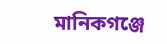মানিকগঞ্জে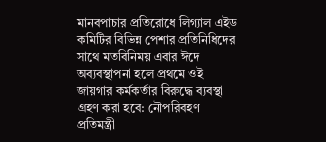মানবপাচার প্রতিরোধে লিগ্যাল এইড কমিটির বিভিন্ন পেশার প্রতিনিধিদের সাথে মতবিনিময় এবার ঈদে অব্যবস্থাপনা হলে প্রথমে ওই জায়গার কর্মকর্তার বিরুদ্ধে ব্যবস্থা গ্রহণ করা হবে: নৌপরিবহণ প্রতিমন্ত্রী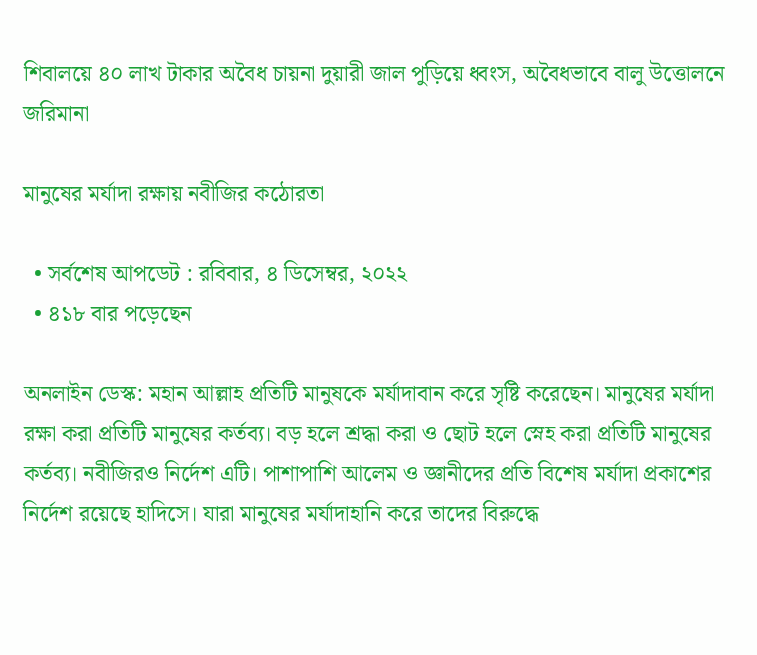শিবালয়ে ৪০ লাখ টাকার অবৈধ চায়না দুয়ারী জাল পুড়িয়ে ধ্বংস, অবৈধভাবে বালু উত্তোলনে জরিমানা

মানুষের মর্যাদা রক্ষায় নবীজির কঠোরতা

  • সর্বশেষ আপডেট : রবিবার, ৪ ডিসেম্বর, ২০২২
  • ৪১৮ বার পড়েছেন

অনলাইন ডেস্ক: মহান আল্লাহ প্রতিটি মানুষকে মর্যাদাবান করে সৃষ্টি করেছেন। মানুষের মর্যাদা রক্ষা করা প্রতিটি মানুষের কর্তব্য। বড় হলে শ্রদ্ধা করা ও ছোট হলে স্নেহ করা প্রতিটি মানুষের কর্তব্য। নবীজিরও নির্দেশ এটি। পাশাপাশি আলেম ও জ্ঞানীদের প্রতি বিশেষ মর্যাদা প্রকাশের নির্দেশ রয়েছে হাদিসে। যারা মানুষের মর্যাদাহানি করে তাদের বিরুদ্ধে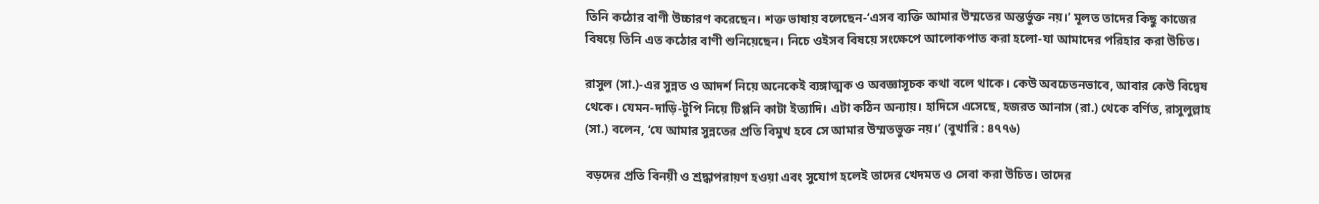তিনি কঠোর বাণী উচ্চারণ করেছেন। শক্ত ভাষায় বলেছেন-‘এসব ব্যক্তি আমার উম্মতের অন্তর্ভুক্ত নয়।’ মূলত তাদের কিছু কাজের বিষয়ে তিনি এত কঠোর বাণী শুনিয়েছেন। নিচে ওইসব বিষয়ে সংক্ষেপে আলোকপাত করা হলো-যা আমাদের পরিহার করা উচিত।

রাসুল (সা.)-এর সুন্নত ও আদর্শ নিয়ে অনেকেই ব্যঙ্গাত্মক ও অবজ্ঞাসূচক কথা বলে থাকে। কেউ অবচেতনভাবে, আবার কেউ বিদ্বেষ থেকে। যেমন-দাড়ি-টুপি নিয়ে টিপ্পনি কাটা ইত্যাদি। এটা কঠিন অন্যায়। হাদিসে এসেছে, হজরত আনাস (রা.) থেকে বর্ণিত, রাসুলুল্লাহ (সা.) বলেন, ‘যে আমার সুন্নতের প্রতি বিমুখ হবে সে আমার উম্মতভুক্ত নয়।’ (বুখারি : ৪৭৭৬)

বড়দের প্রতি বিনয়ী ও শ্রদ্ধাপরায়ণ হওয়া এবং সুযোগ হলেই তাদের খেদমত ও সেবা করা উচিত। তাদের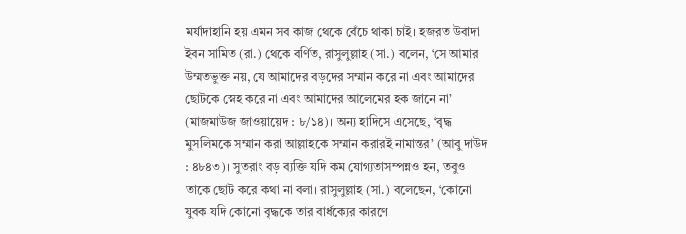মর্যাদাহানি হয় এমন সব কাজ থেকে বেঁচে থাকা চাই। হজরত উবাদা ইবন সামিত (রা.) থেকে বর্ণিত, রাসুলুল্লাহ (সা.) বলেন, ‘সে আমার উম্মতভুক্ত নয়, যে আমাদের বড়দের সম্মান করে না এবং আমাদের ছোটকে স্নেহ করে না এবং আমাদের আলেমের হক জানে না’ (মাজমাউজ জাওয়ায়েদ : ৮/১৪)। অন্য হাদিসে এসেছে, ‘বৃদ্ধ মুসলিমকে সম্মান করা আল্লাহকে সম্মান করারই নামান্তর’ (আবু দাউদ : ৪৮৪৩)। সুতরাং বড় ব্যক্তি যদি কম যোগ্যতাসম্পন্নও হন, তবুও তাকে ছোট করে কথা না বলা। রাসুলুল্লাহ (সা.) বলেছেন, ‘কোনো যুবক যদি কোনো বৃদ্ধকে তার বার্ধক্যের কারণে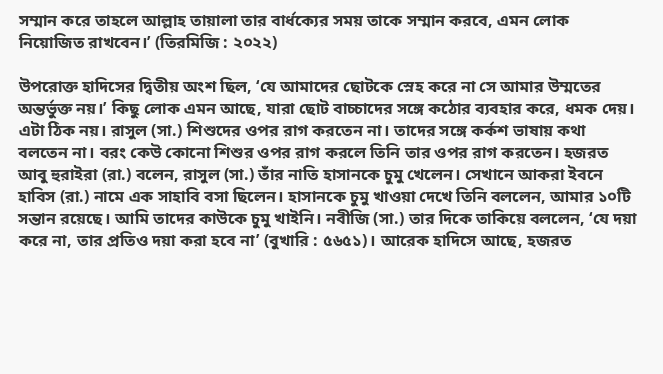সম্মান করে তাহলে আল্লাহ তায়ালা তার বার্ধক্যের সময় তাকে সম্মান করবে, এমন লোক নিয়োজিত রাখবেন।’ (তিরমিজি : ২০২২)

উপরোক্ত হাদিসের দ্বিতীয় অংশ ছিল, ‘যে আমাদের ছোটকে স্নেহ করে না সে আমার উম্মতের অন্তর্ভুক্ত নয়।’ কিছু লোক এমন আছে, যারা ছোট বাচ্চাদের সঙ্গে কঠোর ব্যবহার করে, ধমক দেয়। এটা ঠিক নয়। রাসুল (সা.) শিশুদের ওপর রাগ করতেন না। তাদের সঙ্গে কর্কশ ভাষায় কথা বলতেন না। বরং কেউ কোনো শিশুর ওপর রাগ করলে তিনি তার ওপর রাগ করতেন। হজরত আবু হুরাইরা (রা.) বলেন, রাসুল (সা.) তাঁর নাতি হাসানকে চুমু খেলেন। সেখানে আকরা ইবনে হাবিস (রা.) নামে এক সাহাবি বসা ছিলেন। হাসানকে চুমু খাওয়া দেখে তিনি বললেন, আমার ১০টি সন্তান রয়েছে। আমি তাদের কাউকে চুমু খাইনি। নবীজি (সা.) তার দিকে তাকিয়ে বললেন, ‘যে দয়া করে না, তার প্রতিও দয়া করা হবে না’ (বুখারি : ৫৬৫১)। আরেক হাদিসে আছে, হজরত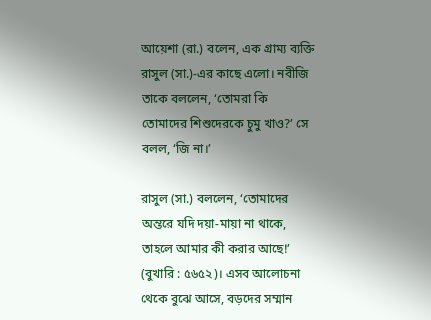আয়েশা (রা.) বলেন, এক গ্রাম্য ব্যক্তি রাসুল (সা.)-এর কাছে এলো। নবীজি তাকে বললেন, ‘তোমরা কি তোমাদের শিশুদেরকে চুমু খাও?’ সে বলল, ‘জি না।’

রাসুল (সা.) বললেন, ‘তোমাদের অন্তরে যদি দয়া-মায়া না থাকে, তাহলে আমার কী করার আছে!’ (বুখারি : ৫৬৫২)। এসব আলোচনা থেকে বুঝে আসে, বড়দের সম্মান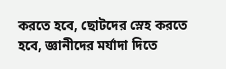করতে হবে, ছোটদের স্নেহ করতে হবে, জ্ঞানীদের মর্যাদা দিতে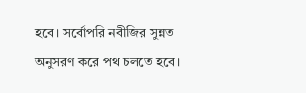হবে। সর্বোপরি নবীজির সুন্নত অনুসরণ করে পথ চলতে হবে।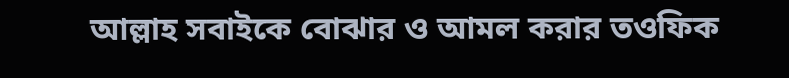আল্লাহ সবাইকে বোঝার ও আমল করার তওফিক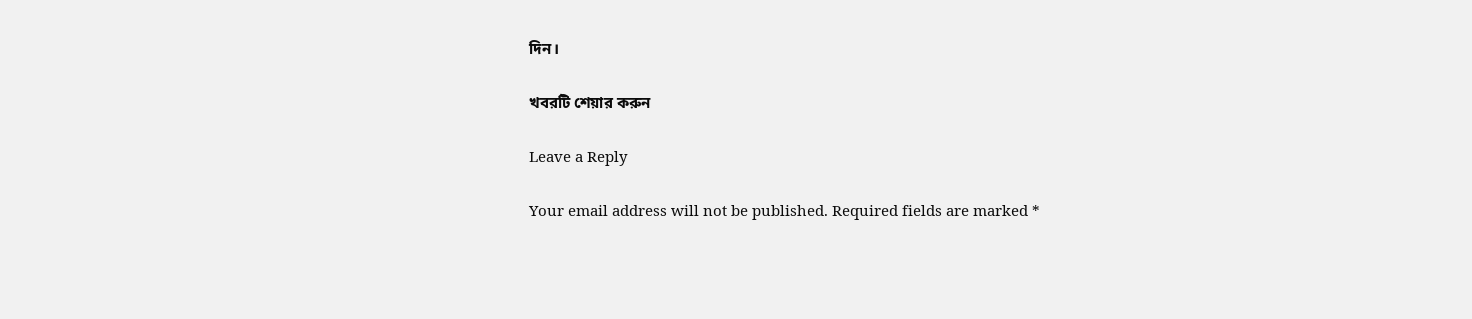দিন।

খবরটি শেয়ার করুন

Leave a Reply

Your email address will not be published. Required fields are marked *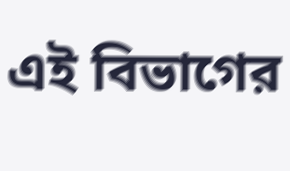এই বিভাগের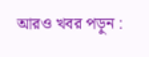আরও খবর পড়ুন :